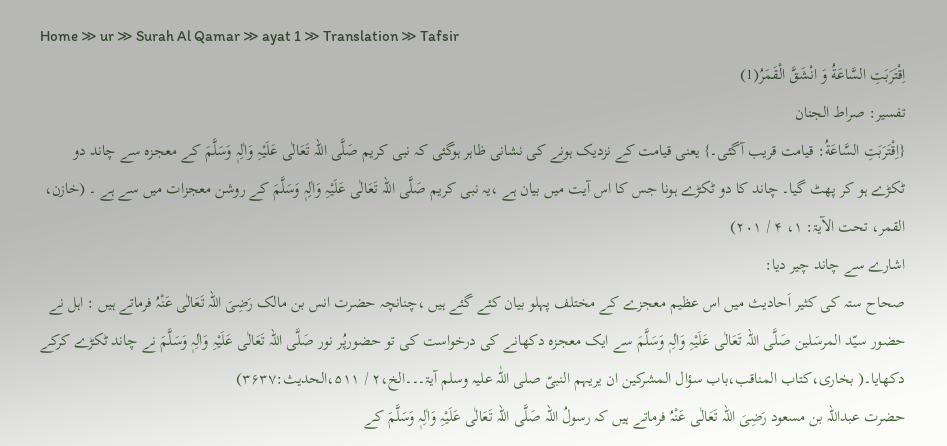Home ≫ ur ≫ Surah Al Qamar ≫ ayat 1 ≫ Translation ≫ Tafsir
اِقْتَرَبَتِ السَّاعَةُ وَ انْشَقَّ الْقَمَرُ(1)
تفسیر: صراط الجنان
{اِقْتَرَبَتِ السَّاعَةُ: قیامت قریب آگئی۔} یعنی قیامت کے نزدیک ہونے کی نشانی ظاہر ہوگئی کہ نبی کریم صَلَّی اللہ تَعَالٰی عَلَیْہِ وَاٰلِہٖ وَسَلَّمَ کے معجزہ سے چاند دو ٹکڑے ہو کر پھٹ گیا۔ چاند کا دو ٹکڑے ہونا جس کا اس آیت میں بیان ہے ،یہ نبی کریم صَلَّی اللہ تَعَالٰی عَلَیْہِ وَاٰلِہٖ وَسَلَّمَ کے روشن معجزات میں سے ہے ۔ (خازن، القمر، تحت الآیۃ: ۱، ۴ / ۲۰۱)
اشارے سے چاند چیر دیا:
صحاح ستہ کی کثیر اَحادیث میں اس عظیم معجزے کے مختلف پہلو بیان کئے گئے ہیں ،چنانچہ حضرت انس بن مالک رَضِیَ اللہ تَعَالٰی عَنْہُ فرماتے ہیں : اہل نے حضور سیّد المرسَلین صَلَّی اللہ تَعَالٰی عَلَیْہِ وَاٰلِہٖ وَسَلَّمَ سے ایک معجزہ دکھانے کی درخواست کی تو حضورپُر نور صَلَّی اللہ تَعَالٰی عَلَیْہِ وَاٰلِہٖ وَسَلَّمَ نے چاند ٹکڑے کرکے دکھایا۔( بخاری،کتاب المناقب،باب سؤال المشرکین ان یریہم النبیّ صلی اللّٰہ علیہ وسلم آیۃ۔۔۔الخ،۲ / ۵۱۱،الحدیث:۳۶۳۷)
حضرت عبداللہ بن مسعود رَضِیَ اللہ تَعَالٰی عَنْہُ فرماتے ہیں کہ رسولُ اللہ صَلَّی اللہ تَعَالٰی عَلَیْہِ وَاٰلِہٖ وَسَلَّمَ کے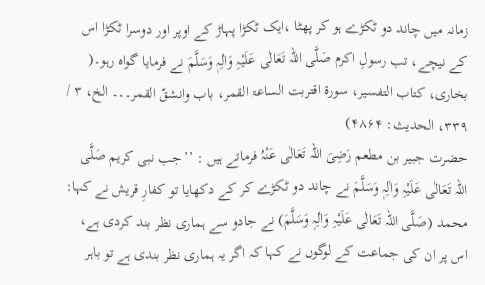زمانہ میں چاند دو ٹکڑے ہو کر پھٹا ،ایک ٹکڑا پہاڑ کے اوپر اور دوسرا ٹکڑا اس کے نیچے، تب رسولِ اکرم صَلَّی اللہ تَعَالٰی عَلَیْہِ وَاٰلِہٖ وَسَلَّمَ نے فرمایا گواہ رہو۔( بخاری، کتاب التفسیر، سورۃ اقتربت الساعۃ القمر، باب وانشقّ القمر۔۔۔ الخ، ۳ / ۳۳۹، الحدیث: ۴۸۶۴)
حضرت جبیر بن مطعم رَضِیَ اللہ تَعَالٰی عَنْہُ فرماتے ہیں : ’’جب نبی کریم صَلَّی اللہ تَعَالٰی عَلَیْہِ وَاٰلِہٖ وَسَلَّمَ نے چاند دو ٹکڑے کر کے دکھایا تو کفارِ قریش نے کہا: محمد (صَلَّی اللہ تَعَالٰی عَلَیْہِ وَاٰلِہٖ وَسَلَّمَ) نے جادو سے ہماری نظر بند کردی ہے، اس پر ان کی جماعت کے لوگوں نے کہا کہ اگر یہ ہماری نظر بندی ہے تو باہر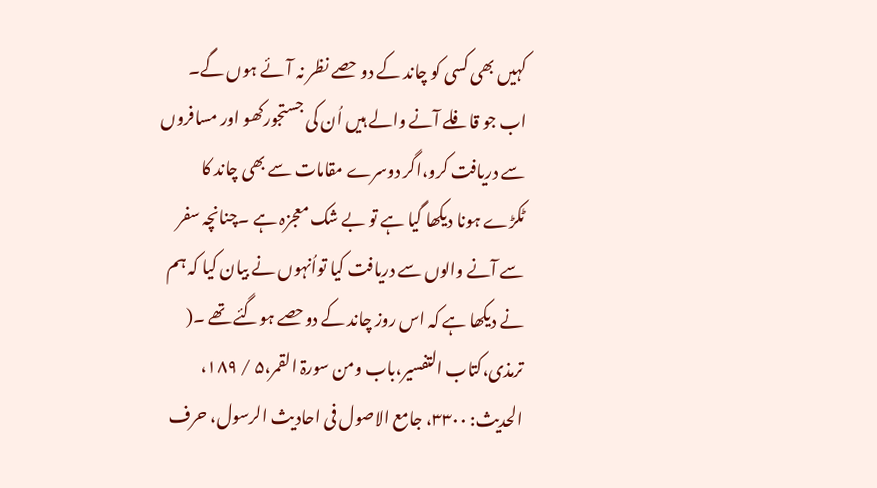کہیں بھی کسی کو چاند کے دو حصے نظر نہ آئے ہوں گے۔ اب جو قافلے آنے والے ہیں اُن کی جستجورکھو اور مسافروں سے دریافت کرو،اگر دوسرے مقامات سے بھی چاند کا ٹکڑے ہونا دیکھا گیا ہے تو بے شک معجزہ ہے ۔چنانچہ سفر سے آنے والوں سے دریافت کیا تواُنہوں نے بیان کیا کہ ہم نے دیکھا ہے کہ اس روز چاند کے دوحصے ہوگئے تھے ۔( ترمذی،کتاب التفسیر،باب ومن سورۃ القمر،۵ / ۱۸۹، الحدیث: ۳۳۰۰، جامع الاصول فی احادیث الرسول، حرف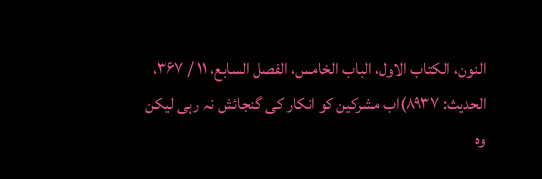النون، الکتاب الاول، الباب الخامس، الفصل السابع، ۱۱ / ۳۶۷، الحدیث: ۸۹۳۷)اب مشرکین کو انکار کی گنجائش نہ رہی لیکن وہ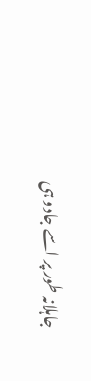جاہلانہ طور پر اسے جادو ہی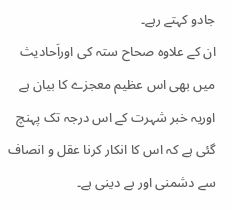جادو کہتے رہے۔
ان کے علاوہ صحاح ستہ کی اوراَحادیث میں بھی اس عظیم معجزے کا بیان ہے اوریہ خبر شہرت کے اس درجہ تک پہنچ گئی ہے کہ اس کا انکار کرنا عقل و انصاف سے دشمنی اور بے دینی ہے۔